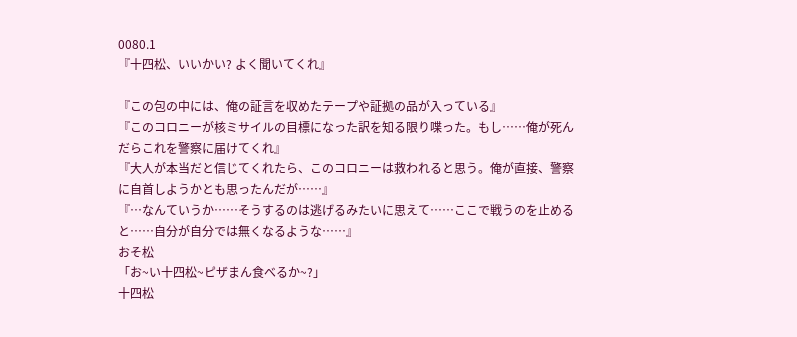0080.1
『十四松、いいかい? よく聞いてくれ』

『この包の中には、俺の証言を収めたテープや証拠の品が入っている』
『このコロニーが核ミサイルの目標になった訳を知る限り喋った。もし……俺が死んだらこれを警察に届けてくれ』
『大人が本当だと信じてくれたら、このコロニーは救われると思う。俺が直接、警察に自首しようかとも思ったんだが……』
『…なんていうか……そうするのは逃げるみたいに思えて……ここで戦うのを止めると……自分が自分では無くなるような……』
おそ松
「お~い十四松~ピザまん食べるか~?」
十四松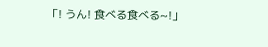「! うん! 食べる食べる~!」